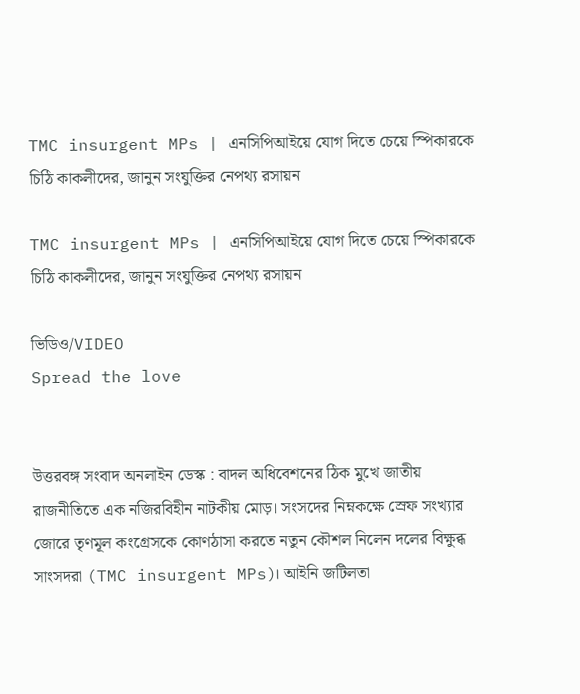TMC insurgent MPs | এনসিপিআইয়ে যোগ দিতে চেয়ে স্পিকারকে চিঠি কাকলীদের, জানুন সংযুক্তির নেপথ্য রসায়ন

TMC insurgent MPs | এনসিপিআইয়ে যোগ দিতে চেয়ে স্পিকারকে চিঠি কাকলীদের, জানুন সংযুক্তির নেপথ্য রসায়ন

ভিডিও/VIDEO
Spread the love


উত্তরবঙ্গ সংবাদ অনলাইন ডেস্ক : বাদল অধিবেশনের ঠিক মুখে জাতীয় রাজনীতিতে এক নজিরবিহীন নাটকীয় মোড়। সংসদের নিম্নকক্ষে স্রেফ সংখ্যার জোরে তৃণমূল কংগ্রেসকে কোণঠাসা করতে নতুন কৌশল নিলেন দলের বিক্ষুব্ধ সাংসদরা (TMC insurgent MPs)। আইনি জটিলতা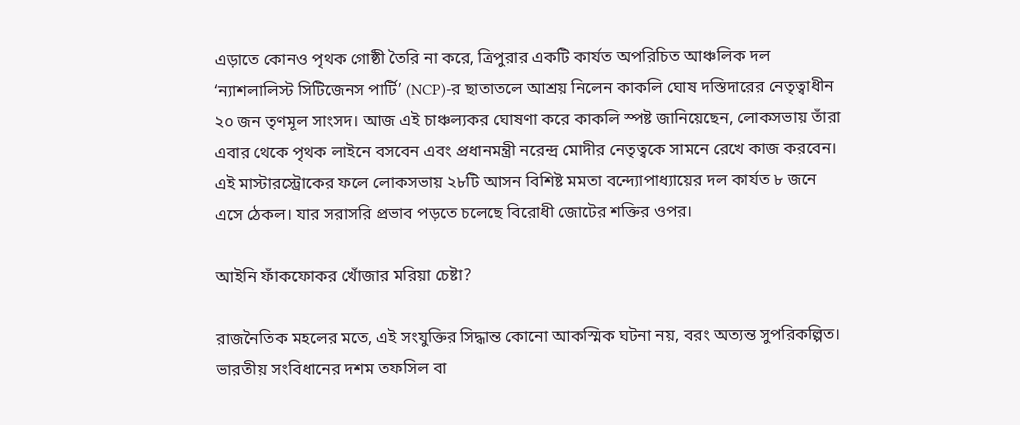এড়াতে কোনও পৃথক গোষ্ঠী তৈরি না করে, ত্রিপুরার একটি কার্যত অপরিচিত আঞ্চলিক দল ‘ন্যাশলালিস্ট সিটিজেনস পার্টি’ (NCP)-র ছাতাতলে আশ্রয় নিলেন কাকলি ঘোষ দস্তিদারের নেতৃত্বাধীন ২০ জন তৃণমূল সাংসদ। আজ এই চাঞ্চল্যকর ঘোষণা করে কাকলি স্পষ্ট জানিয়েছেন, লোকসভায় তাঁরা এবার থেকে পৃথক লাইনে বসবেন এবং প্রধানমন্ত্রী নরেন্দ্র মোদীর নেতৃত্বকে সামনে রেখে কাজ করবেন। এই মাস্টারস্ট্রোকের ফলে লোকসভায় ২৮টি আসন বিশিষ্ট মমতা বন্দ্যোপাধ্যায়ের দল কার্যত ৮ জনে এসে ঠেকল। যার সরাসরি প্রভাব পড়তে চলেছে বিরোধী জোটের শক্তির ওপর।

আইনি ফাঁকফোকর খোঁজার মরিয়া চেষ্টা?

রাজনৈতিক মহলের মতে, এই সংযুক্তির সিদ্ধান্ত কোনো আকস্মিক ঘটনা নয়, বরং অত্যন্ত সুপরিকল্পিত। ভারতীয় সংবিধানের দশম তফসিল বা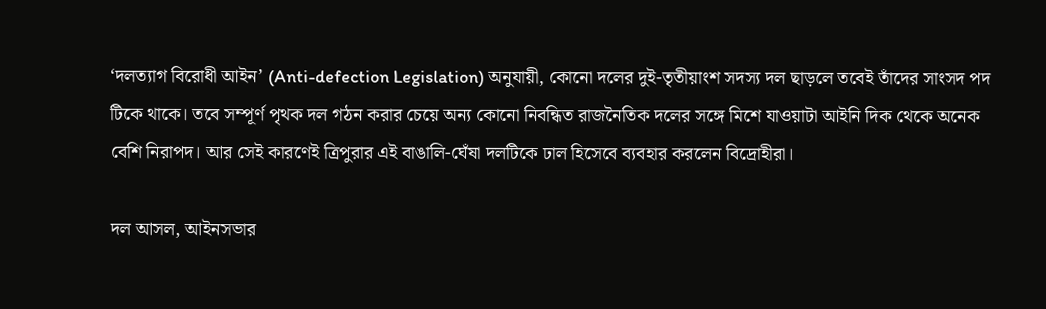‘দলত্যাগ বিরোধী আইন’ (Anti-defection Legislation) অনুযায়ী, কোনো দলের দুই-তৃতীয়াংশ সদস্য দল ছাড়লে তবেই তাঁদের সাংসদ পদ টিকে থাকে। তবে সম্পূর্ণ পৃথক দল গঠন করার চেয়ে অন্য কোনো নিবন্ধিত রাজনৈতিক দলের সঙ্গে মিশে যাওয়াটা আইনি দিক থেকে অনেক বেশি নিরাপদ। আর সেই কারণেই ত্রিপুরার এই বাঙালি-ঘেঁষা দলটিকে ঢাল হিসেবে ব্যবহার করলেন বিদ্রোহীরা।

দল আসল, আইনসভার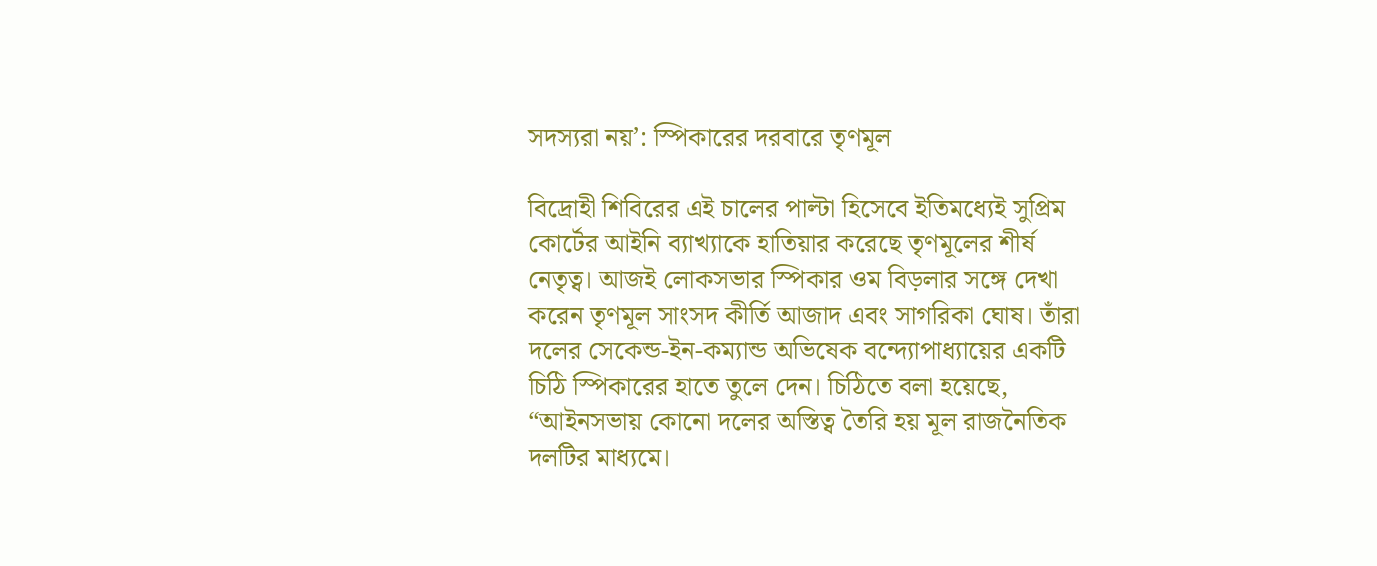সদস্যরা নয়’: স্পিকারের দরবারে তৃণমূল

বিদ্রোহী শিবিরের এই চালের পাল্টা হিসেবে ইতিমধ্যেই সুপ্রিম কোর্টের আইনি ব্যাখ্যাকে হাতিয়ার করেছে তৃণমূলের শীর্ষ নেতৃত্ব। আজই লোকসভার স্পিকার ওম বিড়লার সঙ্গে দেখা করেন তৃণমূল সাংসদ কীর্তি আজাদ এবং সাগরিকা ঘোষ। তাঁরা দলের সেকেন্ড-ইন-কম্যান্ড অভিষেক বন্দ্যোপাধ্যায়ের একটি চিঠি স্পিকারের হাতে তুলে দেন। চিঠিতে বলা হয়েছে, “আইনসভায় কোনো দলের অস্তিত্ব তৈরি হয় মূল রাজনৈতিক দলটির মাধ্যমে।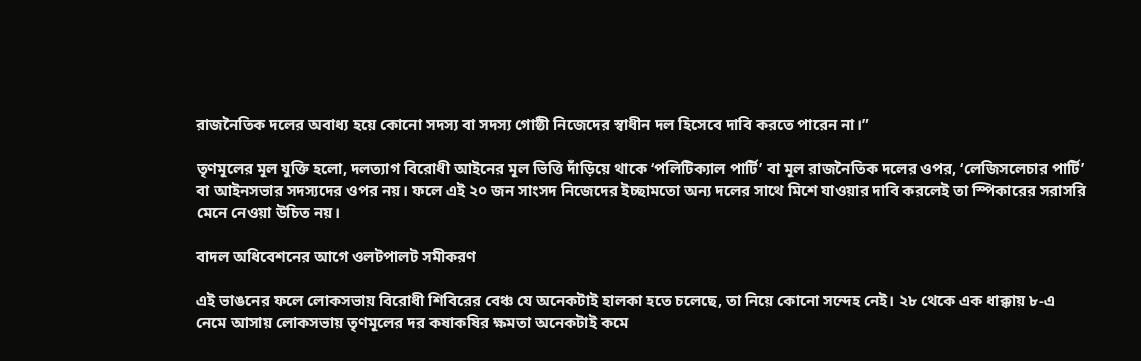রাজনৈতিক দলের অবাধ্য হয়ে কোনো সদস্য বা সদস্য গোষ্ঠী নিজেদের স্বাধীন দল হিসেবে দাবি করতে পারেন না।”

তৃণমূলের মূল যুক্তি হলো, দলত্যাগ বিরোধী আইনের মূল ভিত্তি দাঁড়িয়ে থাকে ‘পলিটিক্যাল পার্টি’ বা মূল রাজনৈতিক দলের ওপর, ‘লেজিসলেচার পার্টি’ বা আইনসভার সদস্যদের ওপর নয়। ফলে এই ২০ জন সাংসদ নিজেদের ইচ্ছামতো অন্য দলের সাথে মিশে যাওয়ার দাবি করলেই তা স্পিকারের সরাসরি মেনে নেওয়া উচিত নয়।

বাদল অধিবেশনের আগে ওলটপালট সমীকরণ

এই ভাঙনের ফলে লোকসভায় বিরোধী শিবিরের বেঞ্চ যে অনেকটাই হালকা হতে চলেছে, তা নিয়ে কোনো সন্দেহ নেই। ২৮ থেকে এক ধাক্কায় ৮-এ নেমে আসায় লোকসভায় তৃণমূলের দর কষাকষির ক্ষমতা অনেকটাই কমে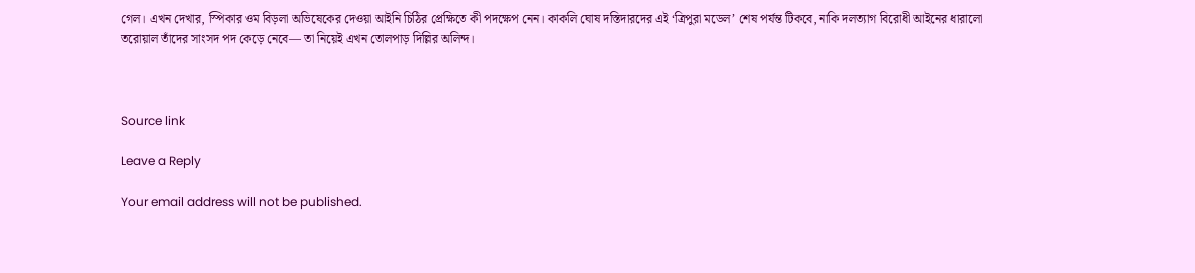গেল। এখন দেখার, স্পিকার ওম বিড়লা অভিষেকের দেওয়া আইনি চিঠির প্রেক্ষিতে কী পদক্ষেপ নেন। কাকলি ঘোষ দস্তিদারদের এই ‘ত্রিপুরা মডেল’ শেষ পর্যন্ত টিকবে, নাকি দলত্যাগ বিরোধী আইনের ধারালো তরোয়াল তাঁদের সাংসদ পদ কেড়ে নেবে— তা নিয়েই এখন তোলপাড় দিল্লির অলিন্দ।



Source link

Leave a Reply

Your email address will not be published.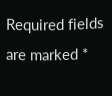Required fields are marked *